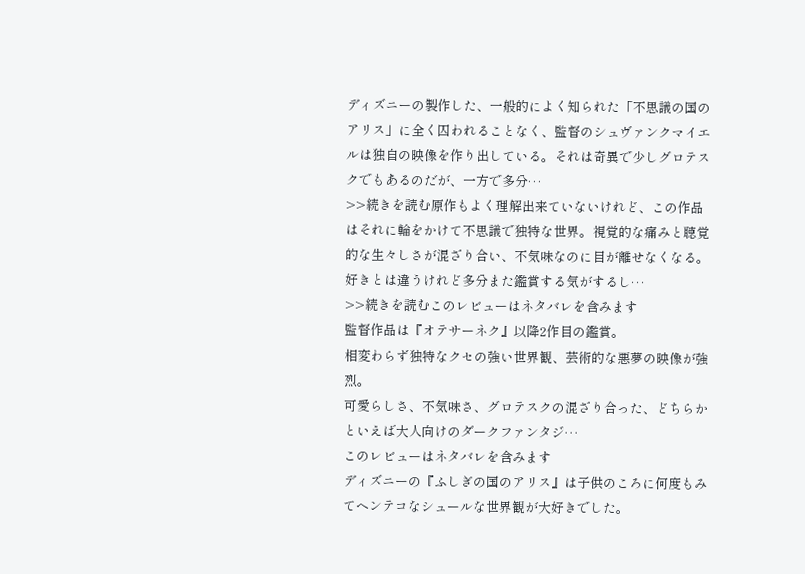ディズニーの製作した、一般的によく知られた「不思議の国のアリス」に全く囚われることなく、監督のシュヴァンクマイエルは独自の映像を作り出している。それは奇異で少しグロテスクでもあるのだが、一方で多分…
>>続きを読む原作もよく理解出来ていないけれど、この作品はそれに輪をかけて不思議で独特な世界。視覚的な痛みと聴覚的な生々しさが混ざり合い、不気味なのに目が離せなくなる。好きとは違うけれど多分また鑑賞する気がするし…
>>続きを読むこのレビューはネタバレを含みます
監督作品は『オテサーネク』以降2作目の鑑賞。
相変わらず独特なクセの強い世界観、芸術的な悪夢の映像が強烈。
可愛らしさ、不気味さ、グロテスクの混ざり合った、どちらかといえば大人向けのダークファンタジ…
このレビューはネタバレを含みます
ディズニーの『ふしぎの国のアリス』は子供のころに何度もみてヘンテコなシュールな世界観が大好きでした。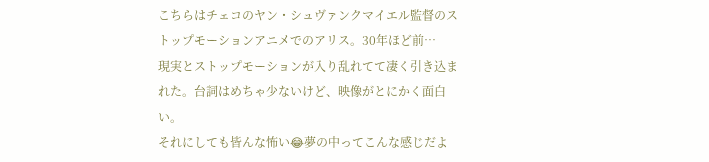こちらはチェコのヤン・シュヴァンクマイエル監督のストップモーションアニメでのアリス。30年ほど前…
現実とストップモーションが入り乱れてて凄く引き込まれた。台詞はめちゃ少ないけど、映像がとにかく面白い。
それにしても皆んな怖い😂夢の中ってこんな感じだよ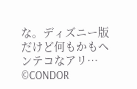な。ディズニー版だけど何もかもヘンテコなアリ…
©CONDOR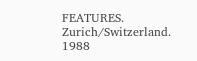FEATURES. Zurich/Switzerland. 1988